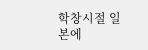학창시절 일본에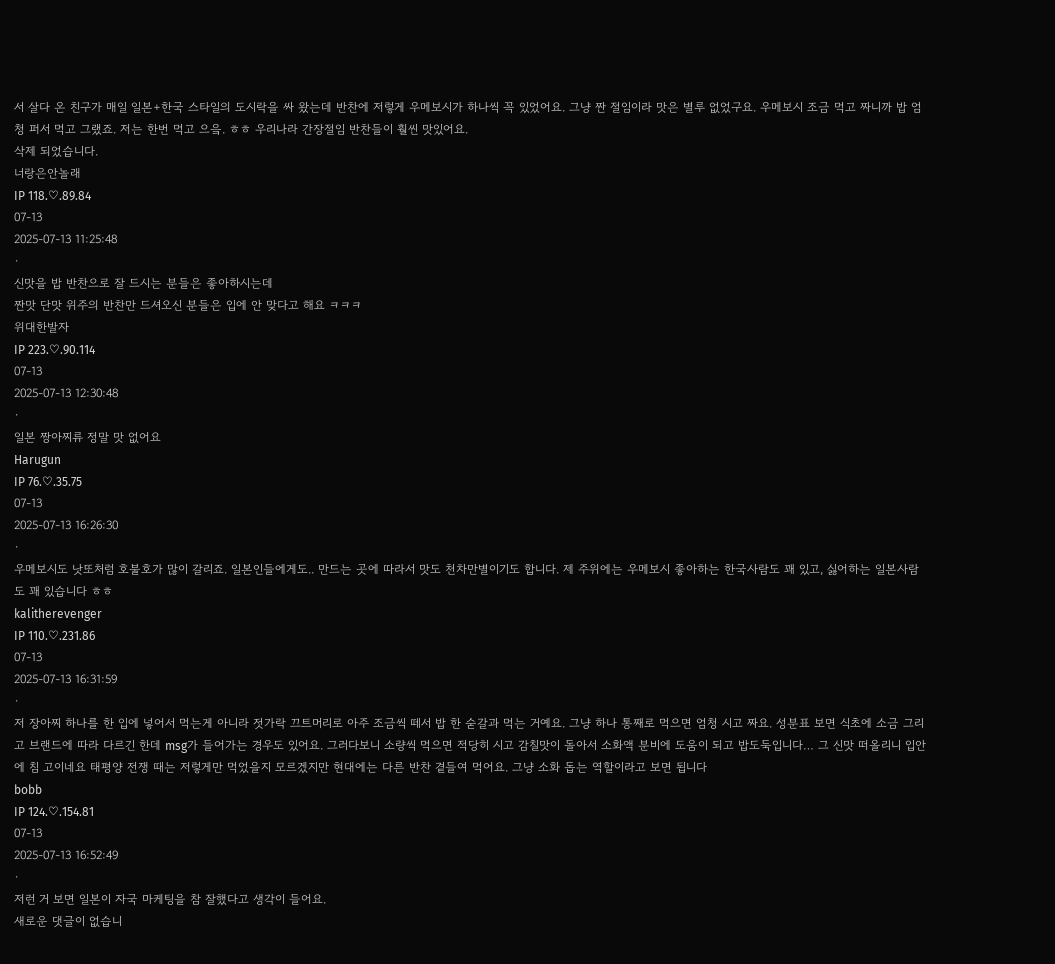서 살다 온 친구가 매일 일본+한국 스타일의 도시락을 싸 왔는데 반찬에 저렇게 우메보시가 하나씩 꼭 있었어요. 그냥 짠 절임이라 맛은 별루 없었구요. 우메보시 조금 먹고 짜니까 밥 엄청 퍼서 먹고 그랬죠. 저는 한번 먹고 으읔. ㅎㅎ 우리나라 간장절임 반찬들이 훨씬 맛있어요.
삭제 되었습니다.
너랑은안놀래
IP 118.♡.89.84
07-13
2025-07-13 11:25:48
·
신맛을 밥 반찬으로 잘 드시는 분들은 좋아하시는데
짠맛 단맛 위주의 반찬만 드셔오신 분들은 입에 안 맞다고 해요 ㅋㅋㅋ
위대한발자
IP 223.♡.90.114
07-13
2025-07-13 12:30:48
·
일본 짱아찌류 정말 맛 없어요
Harugun
IP 76.♡.35.75
07-13
2025-07-13 16:26:30
·
우메보시도 낫또처럼 호불호가 많이 갈리죠. 일본인들에게도.. 만드는 곳에 따라서 맛도 천차만별이기도 합니다. 제 주위에는 우메보시 좋아하는 한국사람도 꽤 있고, 싫어하는 일본사람도 꽤 있습니다 ㅎㅎ
kalitherevenger
IP 110.♡.231.86
07-13
2025-07-13 16:31:59
·
저 장아찌 하나를 한 입에 넣어서 먹는게 아니라 젓가락 끄트머리로 아주 조금씩 떼서 밥 한 숟갈과 먹는 거예요. 그냥 하나 통째로 먹으면 엄청 시고 짜요. 성분표 보면 식초에 소금 그리고 브랜드에 따라 다르긴 한데 msg가 들어가는 경우도 있어요. 그러다보니 소량씩 먹으면 적당히 시고 감칠맛이 돌아서 소화액 분비에 도움이 되고 밥도둑입니다… 그 신맛 떠올리니 입안에 침 고이네요 태평양 전쟁 때는 저렇게만 먹었을지 모르겠지만 현대에는 다른 반찬 곁들여 먹어요. 그냥 소화 돕는 역할이라고 보면 됩니다
bobb
IP 124.♡.154.81
07-13
2025-07-13 16:52:49
·
저런 거 보면 일본이 자국 마케팅을 참 잘했다고 생각이 들어요.
새로운 댓글이 없습니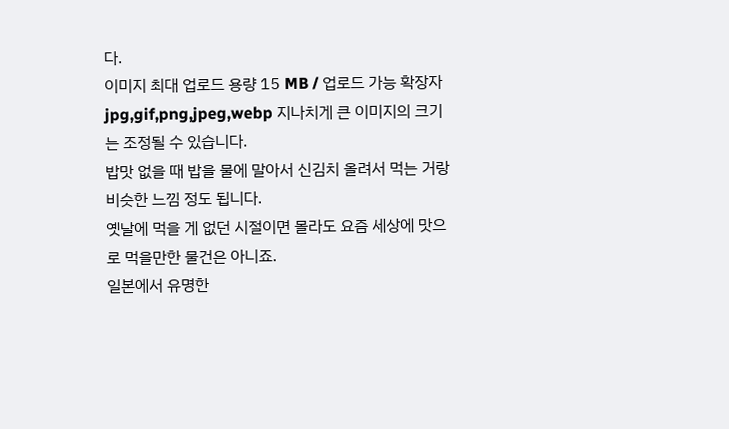다.
이미지 최대 업로드 용량 15 MB / 업로드 가능 확장자 jpg,gif,png,jpeg,webp 지나치게 큰 이미지의 크기는 조정될 수 있습니다.
밥맛 없을 때 밥을 물에 말아서 신김치 올려서 먹는 거랑 비슷한 느낌 정도 됩니다.
옛날에 먹을 게 없던 시절이면 몰라도 요즘 세상에 맛으로 먹을만한 물건은 아니죠.
일본에서 유명한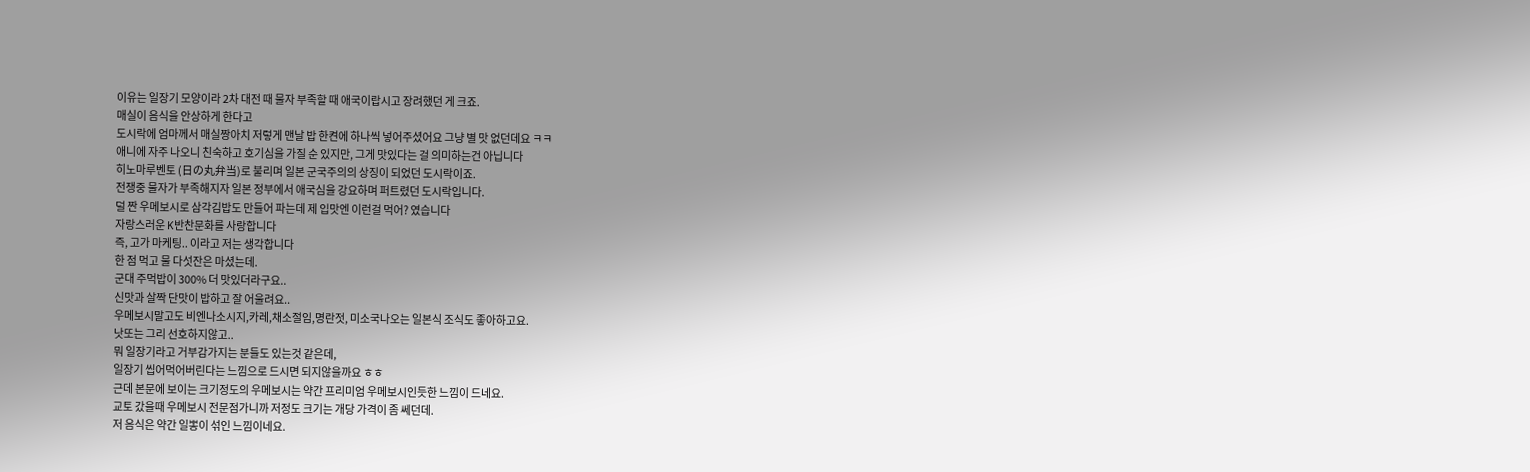이유는 일장기 모양이라 2차 대전 때 물자 부족할 때 애국이랍시고 장려했던 게 크죠.
매실이 음식을 안상하게 한다고
도시락에 엄마께서 매실짱아치 저렇게 맨날 밥 한켠에 하나씩 넣어주셨어요 그냥 별 맛 없던데요 ㅋㅋ
애니에 자주 나오니 친숙하고 호기심을 가질 순 있지만, 그게 맛있다는 걸 의미하는건 아닙니다
히노마루벤토 (日の丸弁当)로 불리며 일본 군국주의의 상징이 되었던 도시락이죠.
전쟁중 물자가 부족해지자 일본 정부에서 애국심을 강요하며 퍼트렸던 도시락입니다.
덜 짠 우메보시로 삼각김밥도 만들어 파는데 제 입맛엔 이런걸 먹어? 였습니다
자랑스러운 K반찬문화를 사랑합니다
즉, 고가 마케팅.. 이라고 저는 생각합니다
한 점 먹고 물 다섯잔은 마셨는데.
군대 주먹밥이 300% 더 맛있더라구요..
신맛과 살짝 단맛이 밥하고 잘 어울려요..
우메보시말고도 비엔나소시지,카레,채소절임,명란젓, 미소국나오는 일본식 조식도 좋아하고요.
낫또는 그리 선호하지않고..
뭐 일장기라고 거부감가지는 분들도 있는것 같은데,
일장기 씹어먹어버린다는 느낌으로 드시면 되지않을까요 ㅎㅎ
근데 본문에 보이는 크기정도의 우메보시는 약간 프리미엄 우메보시인듯한 느낌이 드네요.
교토 갔을때 우메보시 전문점가니까 저정도 크기는 개당 가격이 좀 쎄던데.
저 음식은 약간 일뽕이 섞인 느낌이네요.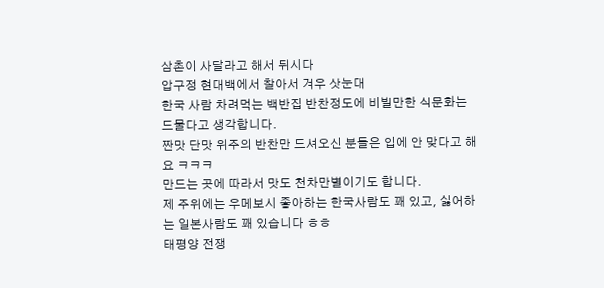삼촌이 사달라고 해서 뒤시다
압구정 현대백에서 찰아서 겨우 삿눈대
한국 사람 차려먹는 백반집 반찬정도에 비빌만한 식문화는 드물다고 생각합니다.
짠맛 단맛 위주의 반찬만 드셔오신 분들은 입에 안 맞다고 해요 ㅋㅋㅋ
만드는 곳에 따라서 맛도 천차만별이기도 합니다.
제 주위에는 우메보시 좋아하는 한국사람도 꽤 있고, 싫어하는 일본사람도 꽤 있습니다 ㅎㅎ
태평양 전쟁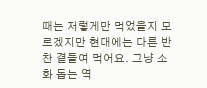때는 저렇게만 먹었을지 모르겠지만 현대에는 다른 반찬 곁들여 먹어요. 그냥 소화 돕는 역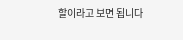할이라고 보면 됩니다